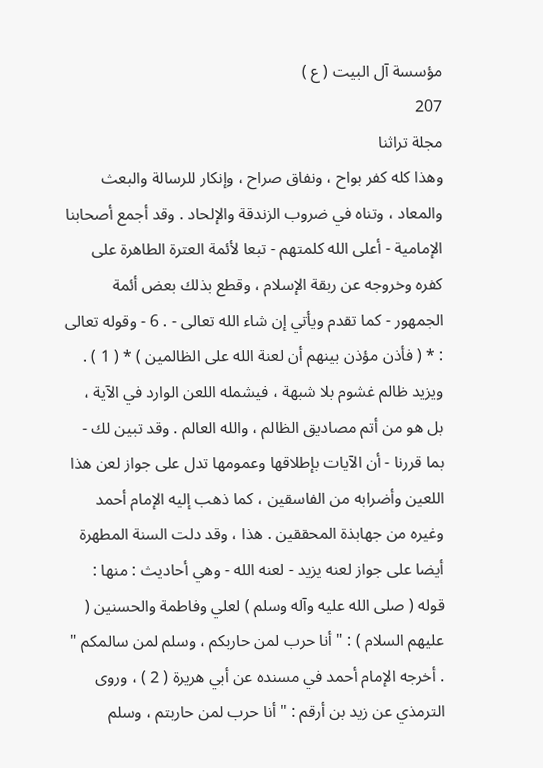مؤسسة آل البيت ( ع )
207
مجلة تراثنا
وهذا كله كفر بواح ، ونفاق صراح ، وإنكار للرسالة والبعث والمعاد ، وتناه في ضروب الزندقة والإلحاد . وقد أجمع أصحابنا الإمامية - أعلى الله كلمتهم - تبعا لأئمة العترة الطاهرة على كفره وخروجه عن ربقة الإسلام ، وقطع بذلك بعض أئمة الجمهور - كما تقدم ويأتي إن شاء الله تعالى - . 6 - وقوله تعالى : * ( فأذن مؤذن بينهم أن لعنة الله على الظالمين ) * ( 1 ) . ويزيد ظالم غشوم بلا شبهة ، فيشمله اللعن الوارد في الآية ، بل هو من أتم مصاديق الظالم ، والله العالم . وقد تبين لك - بما قررنا - أن الآيات بإطلاقها وعمومها تدل على جواز لعن هذا اللعين وأضرابه من الفاسقين ، كما ذهب إليه الإمام أحمد وغيره من جهابذة المحققين . هذا ، وقد دلت السنة المطهرة أيضا على جواز لعنه يزيد - لعنه الله - وهي أحاديث : منها : قوله ( صلى الله عليه وآله وسلم ) لعلي وفاطمة والحسنين ( عليهم السلام ) : " أنا حرب لمن حاربكم ، وسلم لمن سالمكم " . أخرجه الإمام أحمد في مسنده عن أبي هريرة ( 2 ) ، وروى الترمذي عن زيد بن أرقم : " أنا حرب لمن حاربتم ، وسلم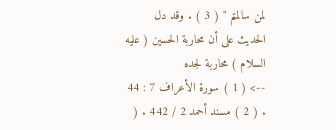لمن سالمتم " ( 3 ) . وقد دل الحديث على أن محاربة الحسين ( عليه السلام ) محاربة لجده
--> ( 1 ) سورة الأعراف 7 : 44 . ( 2 ) مسند أحمد 2 / 442 . (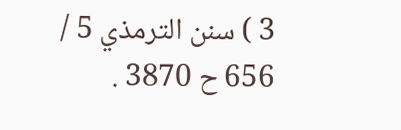3 ) سنن الترمذي 5 / 656 ح 3870 .